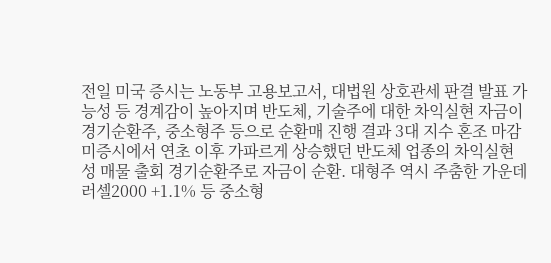전일 미국 증시는 노동부 고용보고서, 대법원 상호관세 판결 발표 가능성 등 경계감이 높아지며 반도체, 기술주에 대한 차익실현 자금이 경기순환주, 중소형주 등으로 순환매 진행 결과 3대 지수 혼조 마감
미증시에서 연초 이후 가파르게 상승했던 반도체 업종의 차익실현성 매물 출회 경기순환주로 자금이 순환. 대형주 역시 주춤한 가운데 러셀2000 +1.1% 등 중소형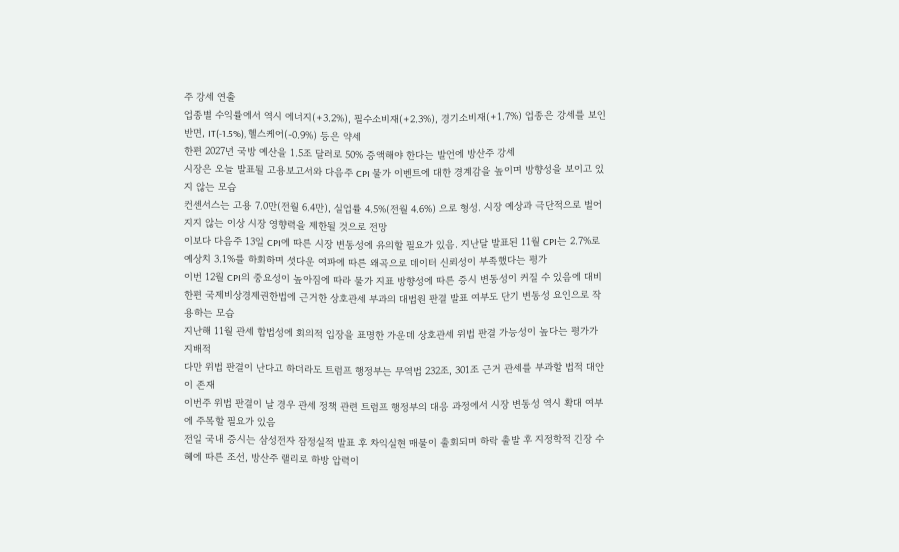주 강세 연출
업종별 수익률에서 역시 에너지(+3.2%), 필수소비재(+2.3%), 경기소비재(+1.7%) 업종은 강세를 보인 반면, IT(-1.5%), 헬스케어(-0.9%) 등은 약세
한편 2027년 국방 예산을 1.5조 달러로 50% 증액해야 한다는 발언에 방산주 강세
시장은 오늘 발표될 고용보고서와 다음주 CPI 물가 이벤트에 대한 경계감을 높이며 방향성을 보이고 있지 않는 모습
컨센서스는 고용 7.0만(전월 6.4만), 실업률 4.5%(전월 4.6%) 으로 형성. 시장 예상과 극단적으로 벌어지지 않는 이상 시장 영향력을 제한될 것으로 전망
이보다 다음주 13일 CPI에 따른 시장 변동성에 유의할 필요가 있음. 지난달 발표된 11월 CPI는 2.7%로 예상치 3.1%를 하회하며 셧다운 여파에 따른 왜곡으로 데이터 신뢰성이 부족했다는 평가
이번 12월 CPI의 중요성이 높아짐에 따라 물가 지표 방향성에 따른 증시 변동성이 커질 수 있음에 대비
한편 국제비상경제권한법에 근거한 상호관세 부과의 대법원 판결 발표 여부도 단기 변동성 요인으로 작용하는 모습
지난해 11월 관세 합법성에 회의적 입장을 표명한 가운데 상호관세 위법 판결 가능성이 높다는 평가가 지배적
다만 위법 판결이 난다고 하더라도 트럼프 행정부는 무역법 232조, 301조 근거 관세를 부과할 법적 대안이 존재
이번주 위법 판결이 날 경우 관세 정책 관련 트럼프 행정부의 대응 과정에서 시장 변동성 역시 확대 여부에 주목할 필요가 있음
전일 국내 증시는 삼성전자 잠정실적 발표 후 차익실현 매물이 출회되며 하락 출발 후 지정학적 긴장 수혜에 따른 조선, 방산주 랠리로 하방 압력이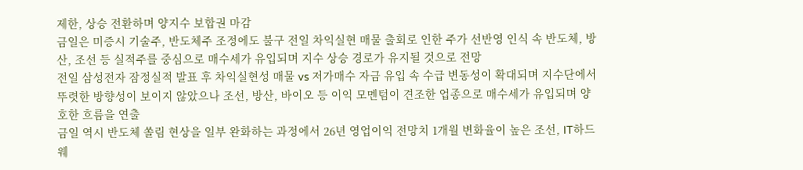제한, 상승 전환하며 양지수 보합권 마감
금일은 미증시 기술주, 반도체주 조정에도 불구 전일 차익실현 매물 출회로 인한 주가 선반영 인식 속 반도체, 방산, 조선 등 실적주를 중심으로 매수세가 유입되며 지수 상승 경로가 유지될 것으로 전망
전일 삼성전자 잠정실적 발표 후 차익실현성 매물 vs 저가매수 자금 유입 속 수급 변동성이 확대되며 지수단에서 뚜렷한 방향성이 보이지 않았으나 조선, 방산, 바이오 등 이익 모멘텀이 견조한 업종으로 매수세가 유입되며 양호한 흐름을 연출
금일 역시 반도체 쏠림 현상을 일부 완화하는 과정에서 26년 영업이익 전망치 1개월 변화율이 높은 조선, IT하드웨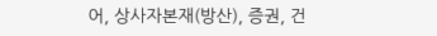어, 상사자본재(방산), 증권, 건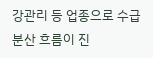강관리 등 업종으로 수급 분산 흐름이 진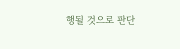행될 것으로 판단